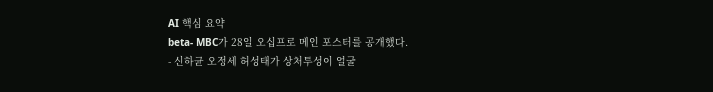AI 핵심 요약
beta- MBC가 28일 오십프로 메인 포스터를 공개했다.
- 신하균 오정세 허성태가 상처투성이 얼굴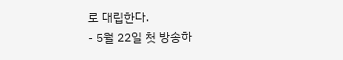로 대립한다.
- 5월 22일 첫 방송하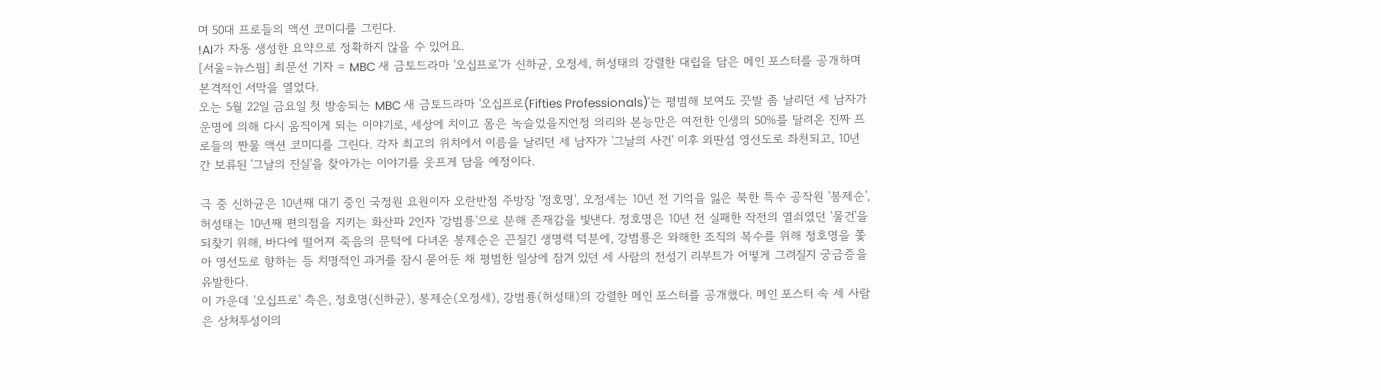며 50대 프로들의 액션 코미디를 그린다.
!AI가 자동 생성한 요약으로 정확하지 않을 수 있어요.
[서울=뉴스핌] 최문선 기자 = MBC 새 금토드라마 '오십프로'가 신하균, 오정세, 허성태의 강렬한 대립을 담은 메인 포스터를 공개하며 본격적인 서막을 열었다.
오는 5월 22일 금요일 첫 방송되는 MBC 새 금토드라마 '오십프로(Fifties Professionals)'는 평범해 보여도 끗발 좀 날리던 세 남자가 운명에 의해 다시 움직이게 되는 이야기로, 세상에 치이고 몸은 녹슬었을지언정 의리와 본능만은 여전한 인생의 50%를 달려온 진짜 프로들의 짠물 액션 코미디를 그린다. 각자 최고의 위치에서 이름을 날리던 세 남자가 '그날의 사건' 이후 외딴섬 영선도로 좌천되고, 10년간 보류된 '그날의 진실'을 찾아가는 이야기를 웃프게 담을 예정이다.

극 중 신하균은 10년째 대기 중인 국정원 요원이자 오란반점 주방장 '정호명', 오정세는 10년 전 기억을 잃은 북한 특수 공작원 '봉제순', 허성태는 10년째 편의점을 지키는 화산파 2인자 '강범룡'으로 분해 존재감을 빛낸다. 정호명은 10년 전 실패한 작전의 열쇠였던 '물건'을 되찾기 위해, 바다에 떨어져 죽음의 문턱에 다녀온 봉제순은 끈질긴 생명력 덕분에, 강범룡은 와해한 조직의 복수를 위해 정호명을 쫓아 영선도로 향하는 등 치명적인 과거를 잠시 묻어둔 채 평범한 일상에 잠겨 있던 세 사람의 전성기 리부트가 어떻게 그려질지 궁금증을 유발한다.
이 가운데 '오십프로' 측은, 정호명(신하균), 봉제순(오정세), 강범룡(허성태)의 강렬한 메인 포스터를 공개했다. 메인 포스터 속 세 사람은 상처투성이의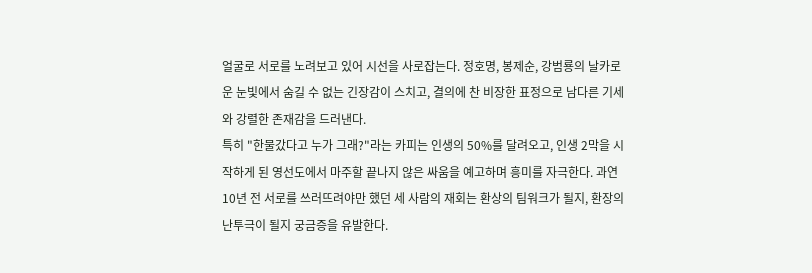얼굴로 서로를 노려보고 있어 시선을 사로잡는다. 정호명, 봉제순, 강범룡의 날카로운 눈빛에서 숨길 수 없는 긴장감이 스치고, 결의에 찬 비장한 표정으로 남다른 기세와 강렬한 존재감을 드러낸다.
특히 "한물갔다고 누가 그래?"라는 카피는 인생의 50%를 달려오고, 인생 2막을 시작하게 된 영선도에서 마주할 끝나지 않은 싸움을 예고하며 흥미를 자극한다. 과연 10년 전 서로를 쓰러뜨려야만 했던 세 사람의 재회는 환상의 팀워크가 될지, 환장의 난투극이 될지 궁금증을 유발한다.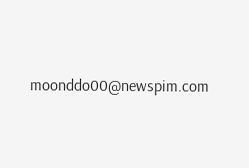moonddo00@newspim.com